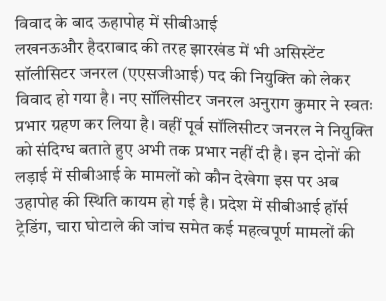विवाद के बाद ऊहापोह में सीबीआई
लखनऊऔर हैदराबाद की तरह झारखंड में भी असिस्टेंट सॉलीसिटर जनरल (एएसजीआई) पद की नियुक्ति को लेकर विवाद हो गया है। नए सॉलिसीटर जनरल अनुराग कुमार ने स्वतः प्रभार ग्रहण कर लिया है। वहीं पूर्व सॉलिसीटर जनरल ने नियुक्ति को संदिग्ध बताते हुए अभी तक प्रभार नहीं दी है। इन दोनों की लड़ाई में सीबीआई के मामलों को कौन देखेगा इस पर अब उहापोह की स्थिति कायम हो गई है। प्रदेश में सीबीआई हॉर्स ट्रेडिंग, चारा घोटाले की जांच समेत कई महत्वपूर्ण मामलों की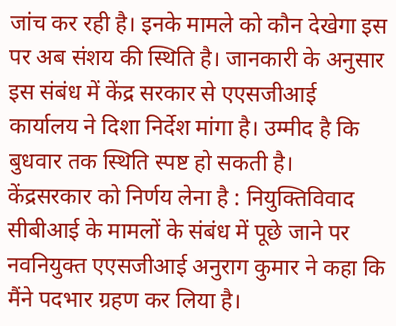जांच कर रही है। इनके मामले को कौन देखेगा इस पर अब संशय की स्थिति है। जानकारी के अनुसार इस संबंध में केंद्र सरकार से एएसजीआई कार्यालय ने दिशा निर्देश मांगा है। उम्मीद है कि बुधवार तक स्थिति स्पष्ट हो सकती है।
केंद्रसरकार को निर्णय लेना है : नियुक्तिविवाद सीबीआई के मामलों के संबंध में पूछे जाने पर नवनियुक्त एएसजीआई अनुराग कुमार ने कहा कि मैंने पदभार ग्रहण कर लिया है।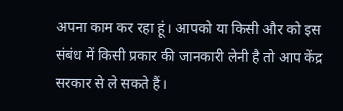अपना काम कर रहा हूं। आपको या किसी और को इस संबंध में किसी प्रकार की जानकारी लेनी है तो आप केंद्र सरकार से ले सकते हैं।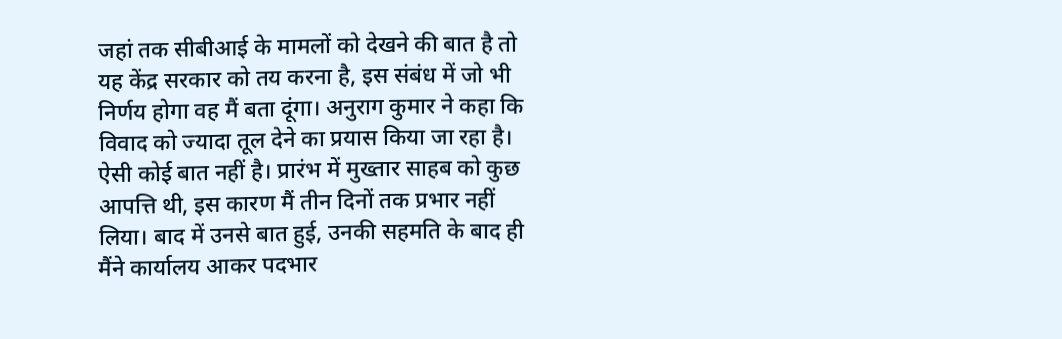जहां तक सीबीआई के मामलों को देखने की बात है तो यह केंद्र सरकार को तय करना है, इस संबंध में जो भी निर्णय होगा वह मैं बता दूंगा। अनुराग कुमार ने कहा कि विवाद को ज्यादा तूल देने का प्रयास किया जा रहा है। ऐसी कोई बात नहीं है। प्रारंभ में मुख्तार साहब को कुछ आपत्ति थी, इस कारण मैं तीन दिनों तक प्रभार नहीं लिया। बाद में उनसे बात हुई, उनकी सहमति के बाद ही मैंने कार्यालय आकर पदभार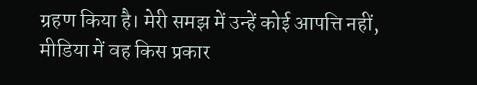ग्रहण किया है। मेरी समझ में उन्हें कोई आपत्ति नहीं, मीडिया में वह किस प्रकार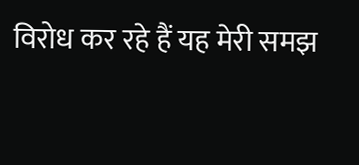विरोध कर रहे हैं यह मेरी समझ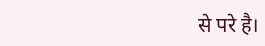से परे है।